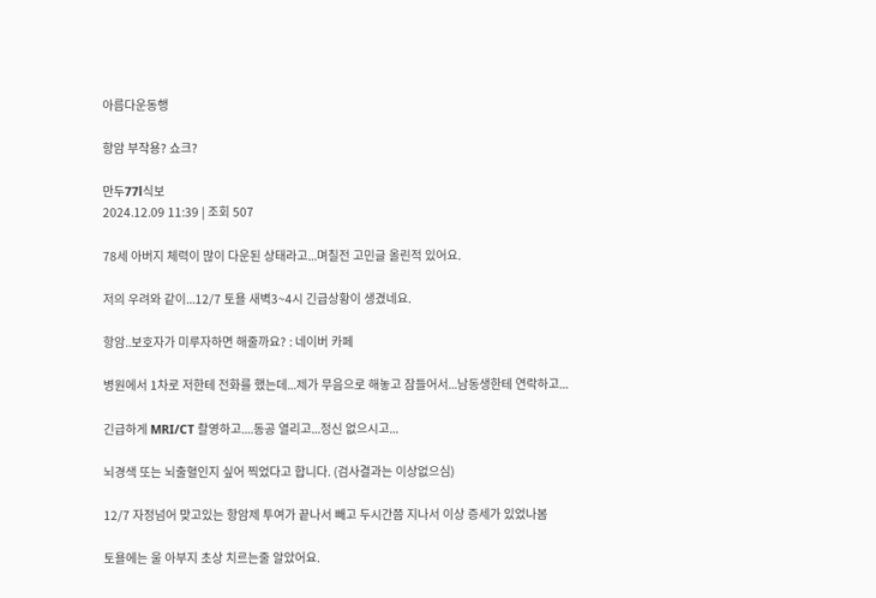아름다운동행

항암 부작용? 쇼크?

만두77l식보
2024.12.09 11:39 | 조회 507

78세 아버지 체력이 많이 다운된 상태라고...며칠전 고민글 올린적 있어요.

저의 우려와 같이...12/7 토욜 새벽3~4시 긴급상황이 생겼네요.

항암..보호자가 미루자하면 해줄까요? : 네이버 카페

병원에서 1차로 저한테 전화를 했는데...제가 무음으로 해놓고 잠들어서...남동생한테 연락하고...

긴급하게 MRI/CT 촬영하고....동공 열리고...정신 없으시고...

뇌경색 또는 뇌출혈인지 싶어 찍었다고 합니다. (검사결과는 이상없으심)

12/7 자정넘어 맞고있는 항암제 투여가 끝나서 빼고 두시간쯤 지나서 이상 증세가 있었나봄

토욜에는 울 아부지 초상 치르는줄 알았어요.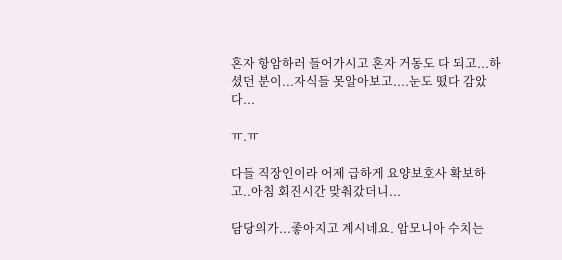혼자 항암하러 들어가시고 혼자 거동도 다 되고...하셨던 분이...자식들 못알아보고....눈도 떴다 감았다...

ㅠ.ㅠ

다들 직장인이라 어제 급하게 요양보호사 확보하고..아침 회진시간 맞춰갔더니...

담당의가...좋아지고 계시네요. 암모니아 수치는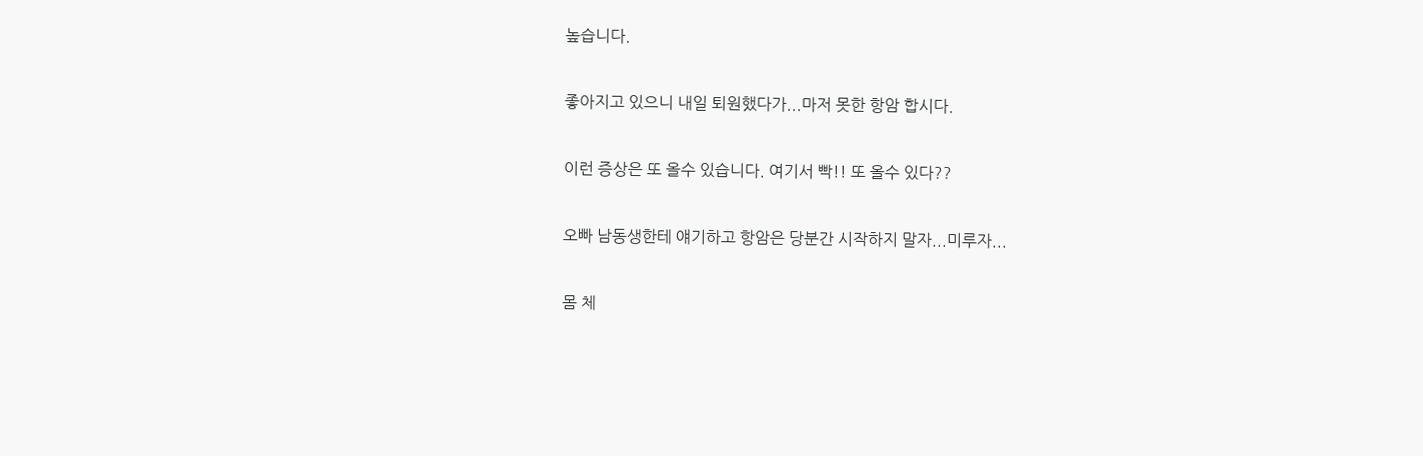높습니다.

좋아지고 있으니 내일 퇴원했다가...마저 못한 항암 합시다.

이런 증상은 또 올수 있습니다. 여기서 빡!! 또 올수 있다??

오빠 남동생한테 얘기하고 항암은 당분간 시작하지 말자...미루자...

몸 체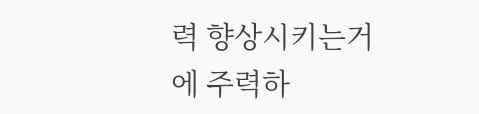력 향상시키는거에 주력하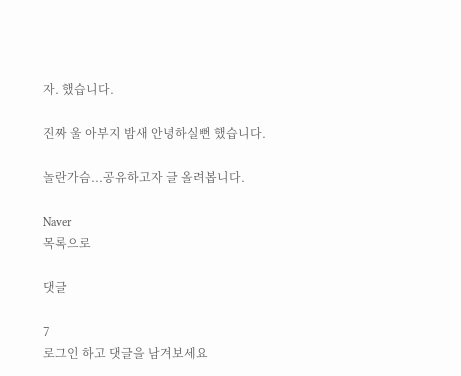자. 했습니다.

진짜 울 아부지 밤새 안녕하실뻔 했습니다.

놀란가슴...공유하고자 글 올려봅니다.

Naver
목록으로

댓글

7
로그인 하고 댓글을 남겨보세요